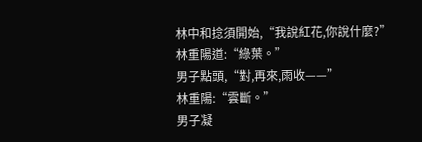林中和捻須開始,“我說紅花,你說什麼?”
林重陽道:“綠葉。”
男子點頭,“對,再來,雨收——”
林重陽:“雲斷。”
男子凝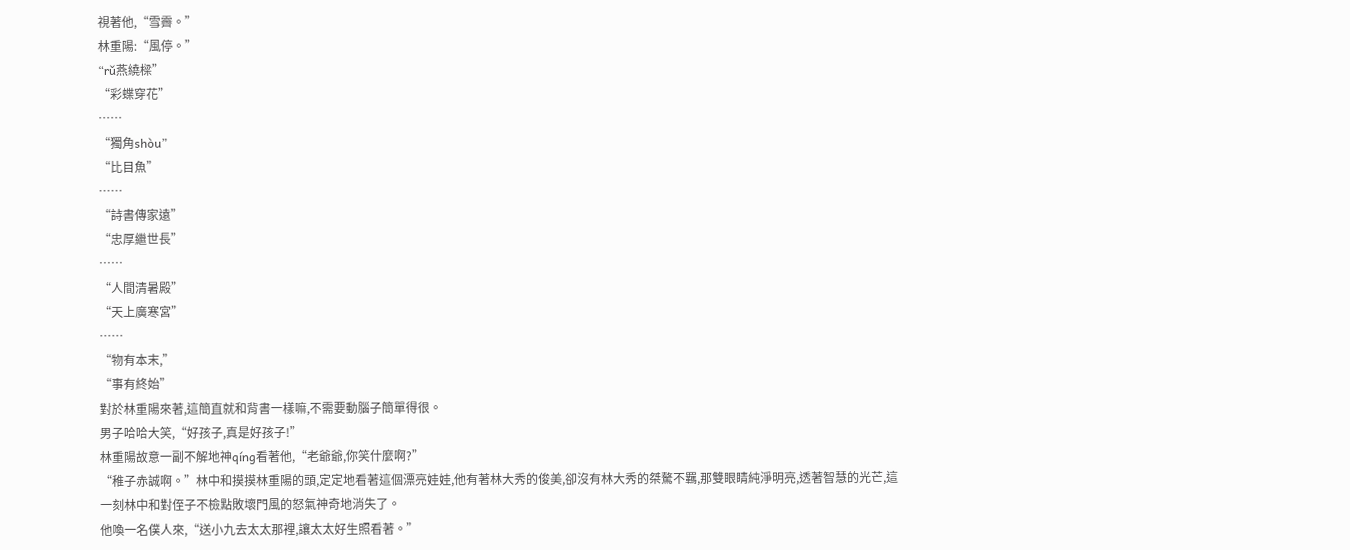視著他,“雪霽。”
林重陽:“風停。”
“rǔ燕繞樑”
“彩蝶穿花”
……
“獨角shòu”
“比目魚”
……
“詩書傳家遠”
“忠厚繼世長”
……
“人間清暑殿”
“天上廣寒宮”
……
“物有本末,”
“事有終始”
對於林重陽來著,這簡直就和背書一樣嘛,不需要動腦子簡單得很。
男子哈哈大笑,“好孩子,真是好孩子!”
林重陽故意一副不解地神qíng看著他,“老爺爺,你笑什麼啊?”
“稚子赤誠啊。”林中和摸摸林重陽的頭,定定地看著這個漂亮娃娃,他有著林大秀的俊美,卻沒有林大秀的桀驁不羈,那雙眼睛純淨明亮,透著智慧的光芒,這一刻林中和對侄子不檢點敗壞門風的怒氣神奇地消失了。
他喚一名僕人來,“送小九去太太那裡,讓太太好生照看著。”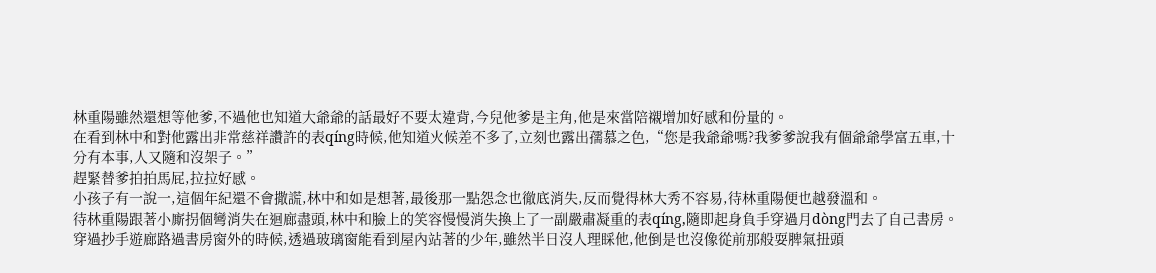林重陽雖然還想等他爹,不過他也知道大爺爺的話最好不要太違背,今兒他爹是主角,他是來當陪襯增加好感和份量的。
在看到林中和對他露出非常慈祥讚許的表qíng時候,他知道火候差不多了,立刻也露出孺慕之色,“您是我爺爺嗎?我爹爹說我有個爺爺學富五車,十分有本事,人又隨和沒架子。”
趕緊替爹拍拍馬屁,拉拉好感。
小孩子有一說一,這個年紀還不會撒謊,林中和如是想著,最後那一點怨念也徹底消失,反而覺得林大秀不容易,待林重陽便也越發溫和。
待林重陽跟著小廝拐個彎消失在迴廊盡頭,林中和臉上的笑容慢慢消失換上了一副嚴肅凝重的表qíng,隨即起身負手穿過月dòng門去了自己書房。
穿過抄手遊廊路過書房窗外的時候,透過玻璃窗能看到屋內站著的少年,雖然半日沒人理睬他,他倒是也沒像從前那般耍脾氣扭頭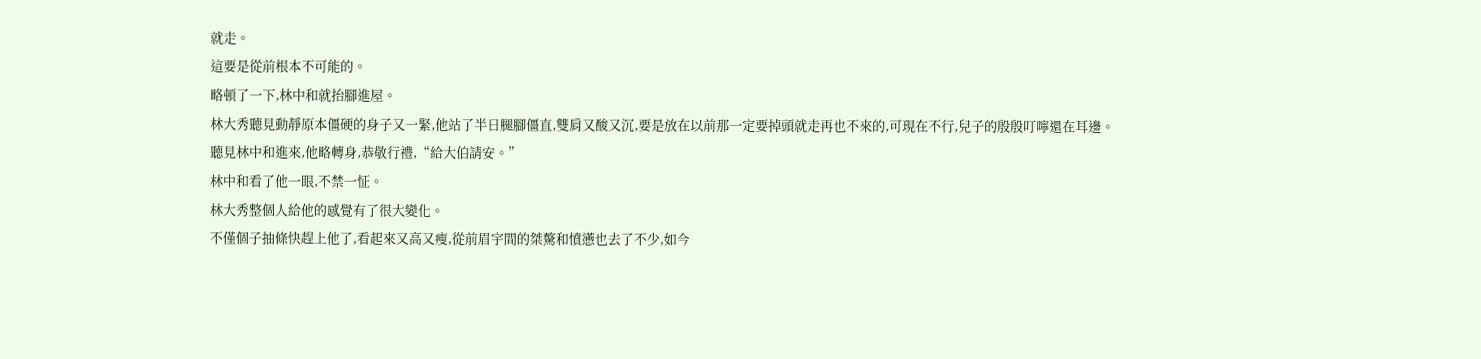就走。
這要是從前根本不可能的。
略頓了一下,林中和就抬腳進屋。
林大秀聽見動靜原本僵硬的身子又一緊,他站了半日腿腳僵直,雙肩又酸又沉,要是放在以前那一定要掉頭就走再也不來的,可現在不行,兒子的殷殷叮嚀還在耳邊。
聽見林中和進來,他略轉身,恭敬行禮,“給大伯請安。”
林中和看了他一眼,不禁一怔。
林大秀整個人給他的感覺有了很大變化。
不僅個子抽條快趕上他了,看起來又高又瘦,從前眉宇間的桀驁和憤懣也去了不少,如今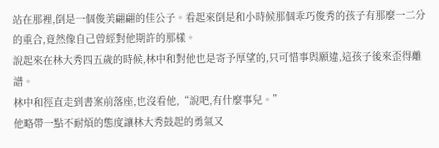站在那裡,倒是一個俊美翩翩的佳公子。看起來倒是和小時候那個乖巧俊秀的孩子有那麼一二分的重合,竟然像自己曾經對他期許的那樣。
說起來在林大秀四五歲的時候,林中和對他也是寄予厚望的,只可惜事與願違,這孩子後來歪得離譜。
林中和徑直走到書案前落座,也沒看他,“說吧,有什麼事兒。”
他略帶一點不耐煩的態度讓林大秀鼓起的勇氣又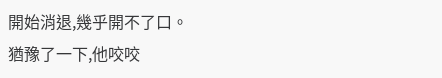開始消退,幾乎開不了口。
猶豫了一下,他咬咬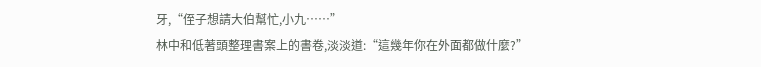牙,“侄子想請大伯幫忙,小九……”
林中和低著頭整理書案上的書卷,淡淡道:“這幾年你在外面都做什麼?”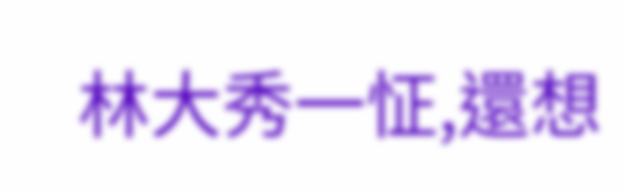林大秀一怔,還想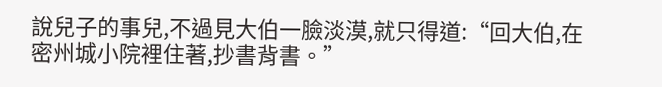說兒子的事兒,不過見大伯一臉淡漠,就只得道:“回大伯,在密州城小院裡住著,抄書背書。”